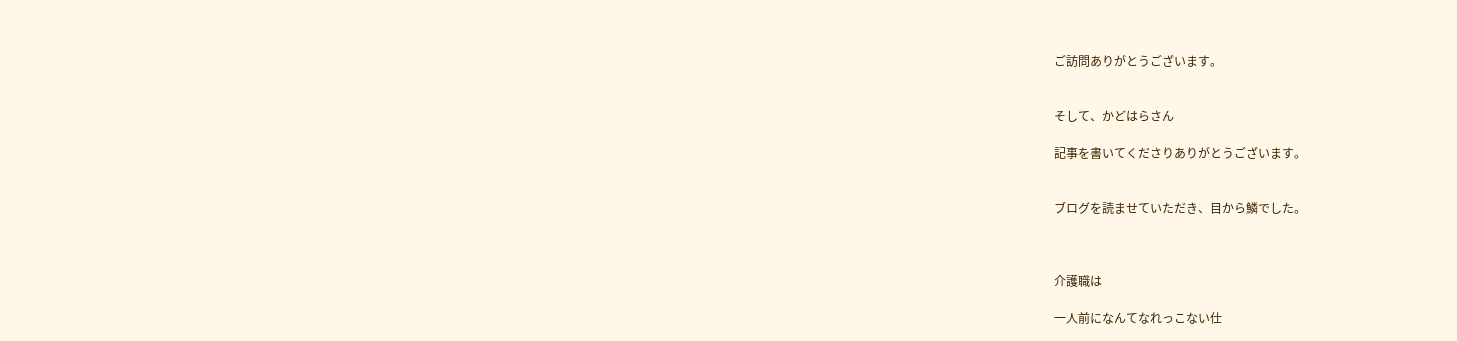ご訪問ありがとうございます。


そして、かどはらさん

記事を書いてくださりありがとうございます。


ブログを読ませていただき、目から鱗でした。



介護職は

一人前になんてなれっこない仕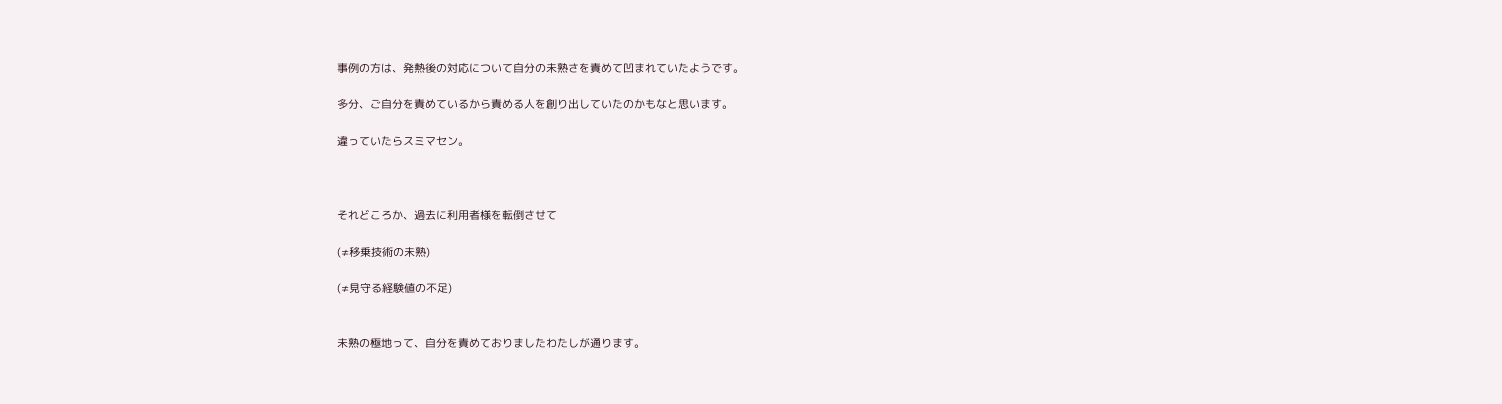事例の方は、発熱後の対応について自分の未熟さを責めて凹まれていたようです。

多分、ご自分を責めているから責める人を創り出していたのかもなと思います。

違っていたらスミマセン。



それどころか、過去に利用者様を転倒させて

(≠移乗技術の未熟)

(≠見守る経験値の不足)


未熟の極地って、自分を責めておりましたわたしが通ります。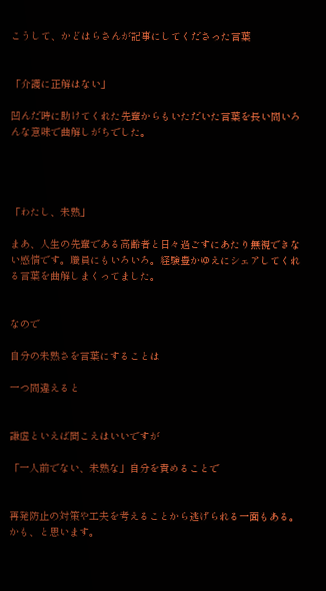こうして、かどはらさんが記事にしてくださった言葉


「介護に正解はない」

凹んだ時に助けてくれた先輩からもいただいた言葉を長い間いろんな意味で曲解しがちでした。




「わたし、未熟」

まあ、人生の先輩である高齢者と日々過ごすにあたり無視できない感情です。職員にもいろいろ。経験豊かゆえにシェアしてくれる言葉を曲解しまくってました。


なので

自分の未熟さを言葉にすることは

一つ間違えると


謙虚といえば聞こえはいいですが

「一人前でない、未熟な」自分を責めることで


再発防止の対策や工夫を考えることから逃げられる一面もある。かも、と思います。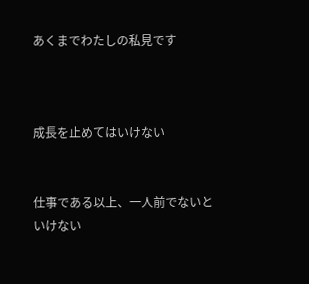あくまでわたしの私見です



成長を止めてはいけない


仕事である以上、一人前でないといけない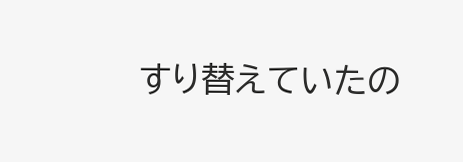すり替えていたの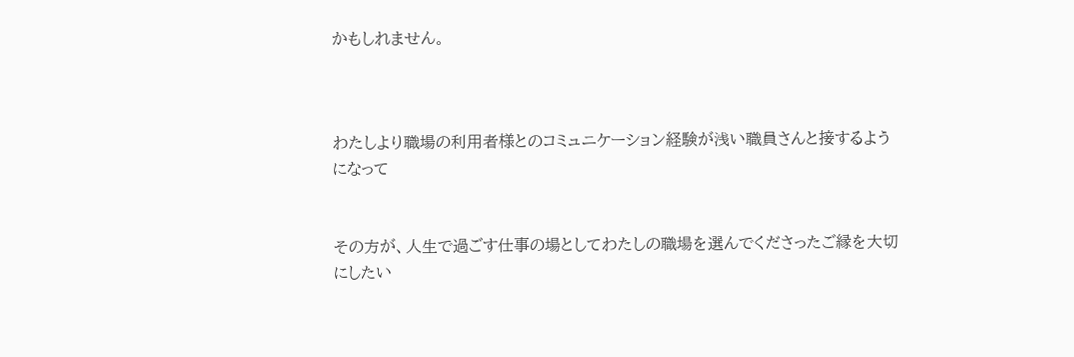かもしれません。



わたしより職場の利用者様とのコミュニケーション経験が浅い職員さんと接するようになって


その方が、人生で過ごす仕事の場としてわたしの職場を選んでくださったご縁を大切にしたい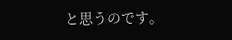と思うのです。